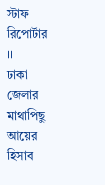স্টাফ রিপোর্টার ।।
ঢাকা জেলার মাথাপিছু আয়ের হিসাব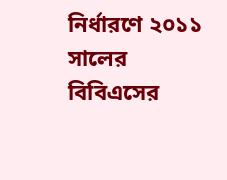নির্ধারণে ২০১১ সালের বিবিএসের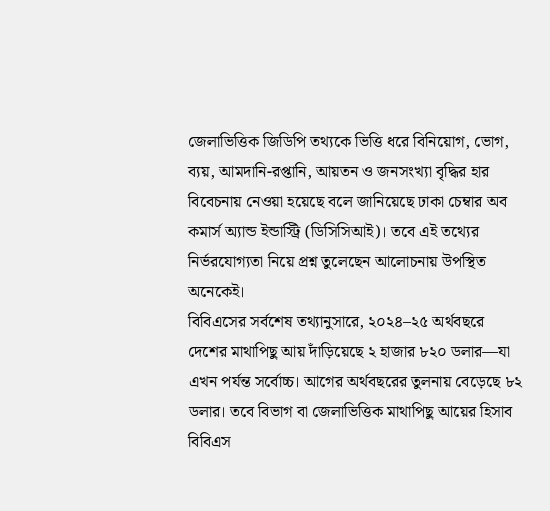জেলাভিত্তিক জিডিপি তথ্যকে ভিত্তি ধরে বিনিয়োগ, ভোগ, ব্যয়, আমদানি-রপ্তানি, আয়তন ও জনসংখ্যা বৃদ্ধির হার বিবেচনায় নেওয়া হয়েছে বলে জানিয়েছে ঢাকা চেম্বার অব কমার্স অ্যান্ড ইন্ডাস্ট্রি (ডিসিসিআই)। তবে এই তথ্যের নির্ভরযোগ্যতা নিয়ে প্রশ্ন তুলেছেন আলোচনায় উপস্থিত অনেকেই।
বিবিএসের সর্বশেষ তথ্যানুসারে, ২০২৪–২৫ অর্থবছরে দেশের মাথাপিছু আয় দাঁড়িয়েছে ২ হাজার ৮২০ ডলার—যা এখন পর্যন্ত সর্বোচ্চ। আগের অর্থবছরের তুলনায় বেড়েছে ৮২ ডলার। তবে বিভাগ বা জেলাভিত্তিক মাথাপিছু আয়ের হিসাব বিবিএস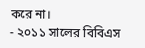করে না।
- ২০১১ সালের বিবিএস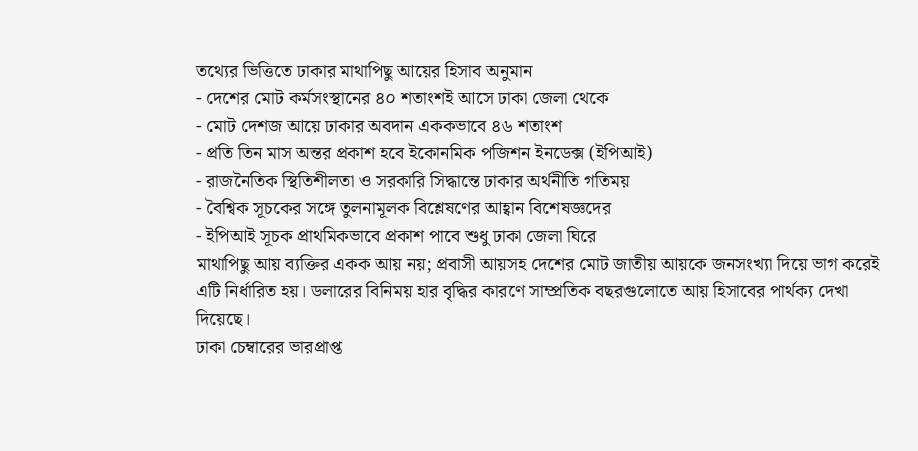তথ্যের ভিত্তিতে ঢাকার মাথাপিছু আয়ের হিসাব অনুমান
- দেশের মোট কর্মসংস্থানের ৪০ শতাংশই আসে ঢাকা জেলা থেকে
- মোট দেশজ আয়ে ঢাকার অবদান এককভাবে ৪৬ শতাংশ
- প্রতি তিন মাস অন্তর প্রকাশ হবে ইকোনমিক পজিশন ইনডেক্স (ইপিআই)
- রাজনৈতিক স্থিতিশীলতা ও সরকারি সিদ্ধান্তে ঢাকার অর্থনীতি গতিময়
- বৈশ্বিক সূচকের সঙ্গে তুলনামূলক বিশ্লেষণের আহ্বান বিশেষজ্ঞদের
- ইপিআই সূচক প্রাথমিকভাবে প্রকাশ পাবে শুধু ঢাকা জেলা ঘিরে
মাথাপিছু আয় ব্যক্তির একক আয় নয়; প্রবাসী আয়সহ দেশের মোট জাতীয় আয়কে জনসংখ্যা দিয়ে ভাগ করেই এটি নির্ধারিত হয়। ডলারের বিনিময় হার বৃদ্ধির কারণে সাম্প্রতিক বছরগুলোতে আয় হিসাবের পার্থক্য দেখা দিয়েছে।
ঢাকা চেম্বারের ভারপ্রাপ্ত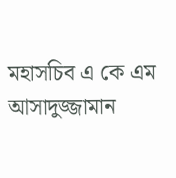মহাসচিব এ কে এম আসাদুজ্জামান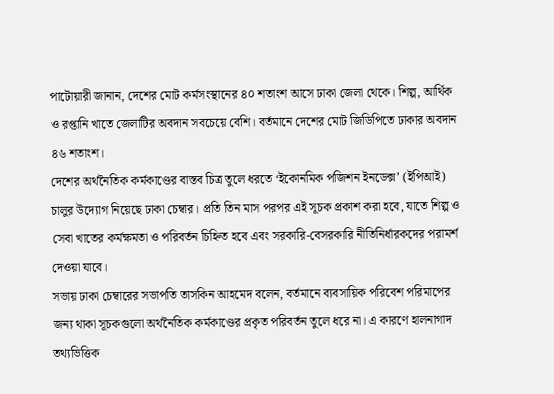পাটোয়ারী জানান, দেশের মোট কর্মসংস্থানের ৪০ শতাংশ আসে ঢাকা জেলা থেকে। শিল্প, আর্থিক ও রপ্তানি খাতে জেলাটির অবদান সবচেয়ে বেশি। বর্তমানে দেশের মোট জিডিপিতে ঢাকার অবদান ৪৬ শতাংশ।
দেশের অর্থনৈতিক কর্মকাণ্ডের বাস্তব চিত্র তুলে ধরতে ‘ইকোনমিক পজিশন ইনডেক্স’ (ইপিআই) চালুর উদ্যোগ নিয়েছে ঢাকা চেম্বার। প্রতি তিন মাস পরপর এই সূচক প্রকাশ করা হবে, যাতে শিল্প ও সেবা খাতের কর্মক্ষমতা ও পরিবর্তন চিহ্নিত হবে এবং সরকারি-বেসরকারি নীতিনির্ধারকদের পরামর্শ দেওয়া যাবে।
সভায় ঢাকা চেম্বারের সভাপতি তাসকিন আহমেদ বলেন, বর্তমানে ব্যবসায়িক পরিবেশ পরিমাপের জন্য থাকা সূচকগুলো অর্থনৈতিক কর্মকাণ্ডের প্রকৃত পরিবর্তন তুলে ধরে না। এ কারণে হালনাগাদ তথ্যভিত্তিক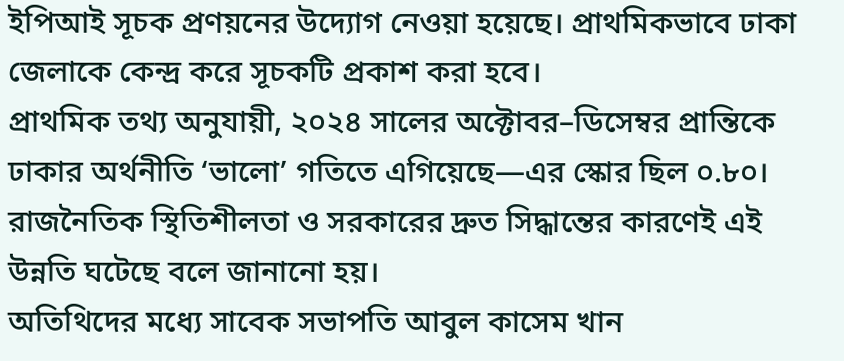ইপিআই সূচক প্রণয়নের উদ্যোগ নেওয়া হয়েছে। প্রাথমিকভাবে ঢাকা জেলাকে কেন্দ্র করে সূচকটি প্রকাশ করা হবে।
প্রাথমিক তথ্য অনুযায়ী, ২০২৪ সালের অক্টোবর–ডিসেম্বর প্রান্তিকে ঢাকার অর্থনীতি ‘ভালো’ গতিতে এগিয়েছে—এর স্কোর ছিল ০.৮০। রাজনৈতিক স্থিতিশীলতা ও সরকারের দ্রুত সিদ্ধান্তের কারণেই এই উন্নতি ঘটেছে বলে জানানো হয়।
অতিথিদের মধ্যে সাবেক সভাপতি আবুল কাসেম খান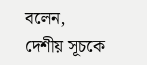বলেন, দেশীয় সূচকে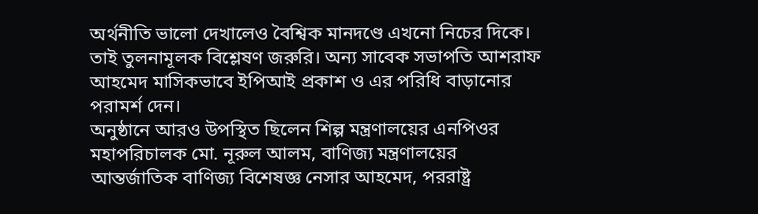অর্থনীতি ভালো দেখালেও বৈশ্বিক মানদণ্ডে এখনো নিচের দিকে। তাই তুলনামূলক বিশ্লেষণ জরুরি। অন্য সাবেক সভাপতি আশরাফ আহমেদ মাসিকভাবে ইপিআই প্রকাশ ও এর পরিধি বাড়ানোর পরামর্শ দেন।
অনুষ্ঠানে আরও উপস্থিত ছিলেন শিল্প মন্ত্রণালয়ের এনপিওর মহাপরিচালক মো. নূরুল আলম, বাণিজ্য মন্ত্রণালয়ের আন্তর্জাতিক বাণিজ্য বিশেষজ্ঞ নেসার আহমেদ, পররাষ্ট্র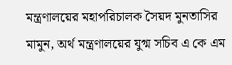মন্ত্রণালয়ের মহাপরিচালক সৈয়দ মুনতাসির মামুন, অর্থ মন্ত্রণালয়ের যুগ্ম সচিব এ কে এম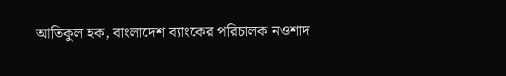আতিকুল হক, বাংলাদেশ ব্যাংকের পরিচালক নওশাদ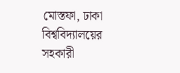মোস্তফা, ঢাকা বিশ্ববিদ্যালয়ের সহকারী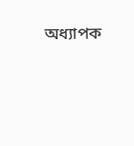অধ্যাপক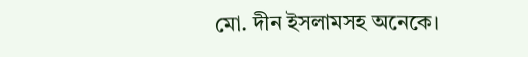মো. দীন ইসলামসহ অনেকে।